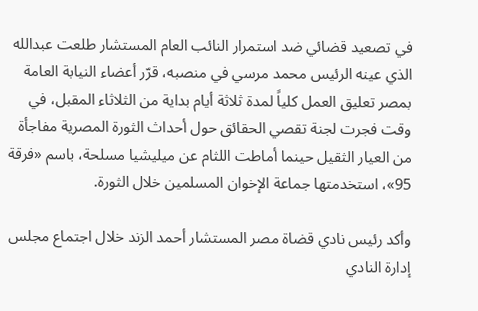في تصعيد قضائي ضد استمرار النائب العام المستشار طلعت عبدالله الذي عينه الرئيس محمد مرسي في منصبه، قرّر أعضاء النيابة العامة بمصر تعليق العمل كلياً لمدة ثلاثة أيام بداية من الثلاثاء المقبل، في وقت فجرت لجنة تقصي الحقائق حول أحداث الثورة المصرية مفاجأة من العيار الثقيل حينما أماطت اللثام عن ميليشيا مسلحة، باسم «فرقة 95»، استخدمتها جماعة الإخوان المسلمين خلال الثورة.

وأكد رئيس نادي قضاة مصر المستشار أحمد الزند خلال اجتماع مجلس إدارة النادي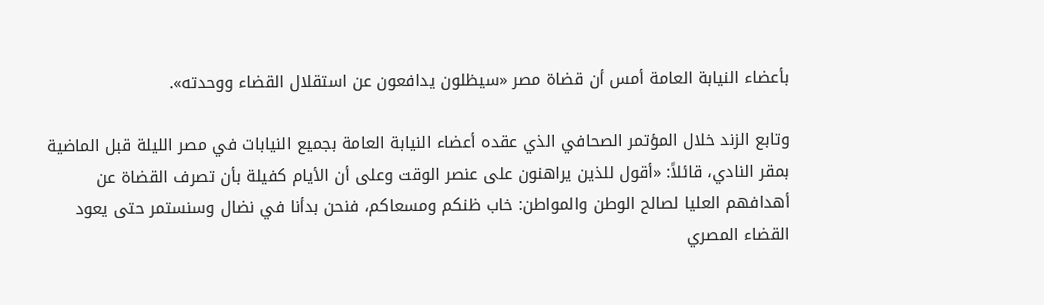بأعضاء النيابة العامة أمس أن قضاة مصر «سيظلون يدافعون عن استقلال القضاء ووحدته».

وتابع الزند خلال المؤتمر الصحافي الذي عقده أعضاء النيابة العامة بجميع النيابات في مصر الليلة قبل الماضية بمقر النادي، قائلاً: «أقول للذين يراهنون على عنصر الوقت وعلى أن الأيام كفيلة بأن تصرف القضاة عن أهدافهم العليا لصالح الوطن والمواطن: خاب ظنكم ومسعاكم، فنحن بدأنا في نضال وسنستمر حتى يعود القضاء المصري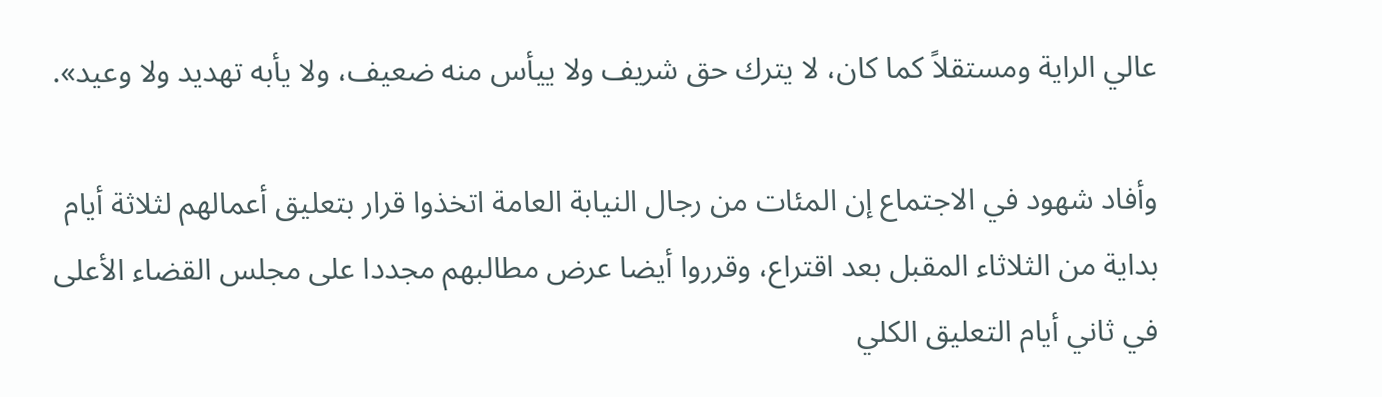عالي الراية ومستقلاً كما كان، لا يترك حق شريف ولا ييأس منه ضعيف، ولا يأبه تهديد ولا وعيد».

وأفاد شهود في الاجتماع إن المئات من رجال النيابة العامة اتخذوا قرار بتعليق أعمالهم لثلاثة أيام بداية من الثلاثاء المقبل بعد اقتراع، وقرروا أيضا عرض مطالبهم مجددا على مجلس القضاء الأعلى في ثاني أيام التعليق الكلي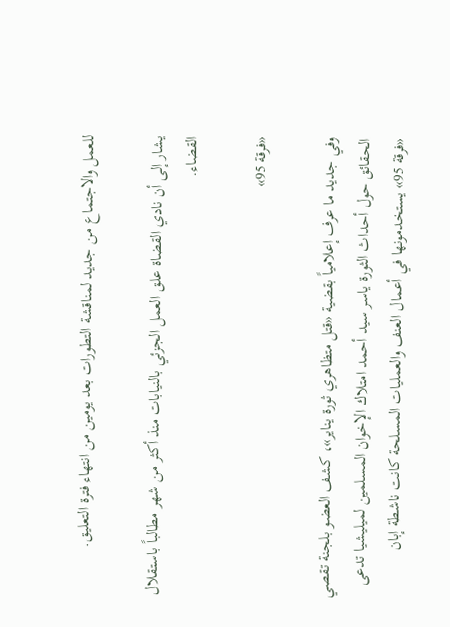للعمل والاجتماع من جديد لمناقشة التطورات بعد يومين من انتهاء فترة التعليق.

يشار إلى أن نادي القضاة علق العمل الجزئي بالنيابات منذ أكثر من شهر مطالباً باستقلال القضاء.

«فرقة 95»

وفي جديد ما عرف إعلامياً بقضية «قتل متظاهري ثورة يناير»، كشف العضو بلجنة تقصي الحقائق حول أحداث الثورة ياسر سيد أحمد امتلاك الإخوان المسلمين لميليشيا تدعى «فرقة 95» يستخدمونها في أعمال العنف والعمليات المسلحة كانت ناشطة إبان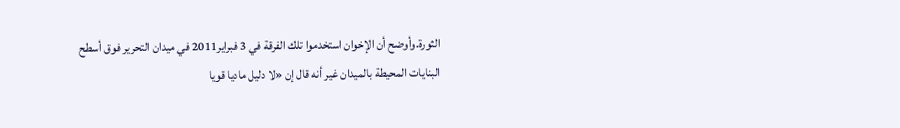الثورة.وأوضح أن الإخوان استخدموا تلك الفرقة في 3 فبراير2011 في ميدان التحرير فوق أسطح البنايات المحيطة بالميدان غير أنه قال إن «لا دليل ماديا قويا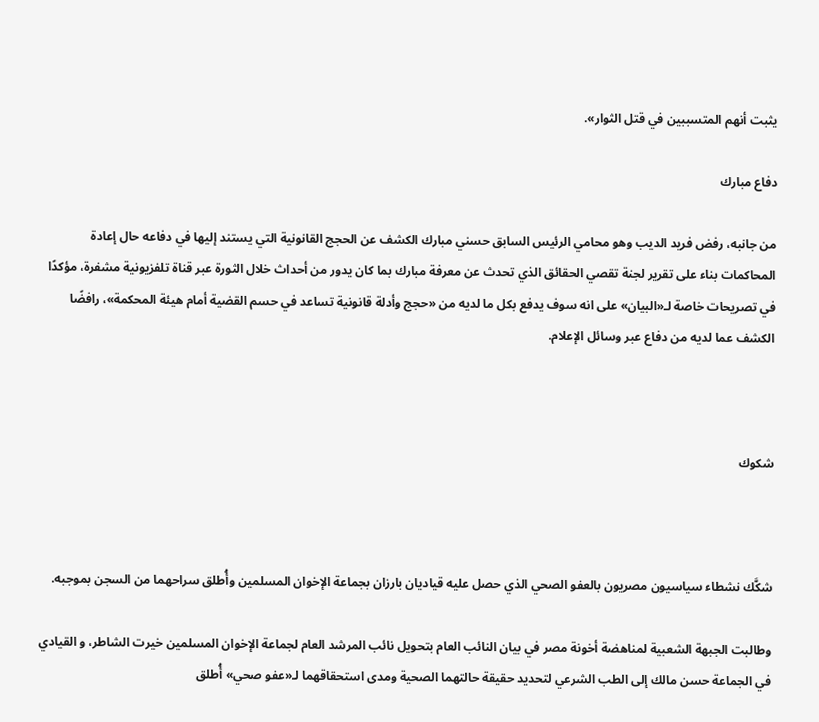يثبت أنهم المتسببين في قتل الثوار».

دفاع مبارك

من جانبه، رفض فريد الديب وهو محامي الرئيس السابق حسني مبارك الكشف عن الحجج القانونية التي يستند إليها في دفاعه حال إعادة المحاكمات بناء على تقرير لجنة تقصي الحقائق الذي تحدث عن معرفة مبارك بما كان يدور من أحداث خلال الثورة عبر قناة تلفزيونية مشفرة، مؤكدًا في تصريحات خاصة لـ«البيان» على انه سوف يدفع بكل ما لديه من «حجج وأدلة قانونية تساعد في حسم القضية أمام هيئة المحكمة»، رافضًا الكشف عما لديه من دفاع عبر وسائل الإعلام.



شكوك



شكَّك نشطاء سياسيون مصريون بالعفو الصحي الذي حصل عليه قياديان بارزان بجماعة الإخوان المسلمين وأُطلق سراحهما من السجن بموجبه.

وطالبت الجبهة الشعبية لمناهضة أخونة مصر في بيان النائب العام بتحويل نائب المرشد العام لجماعة الإخوان المسلمين خيرت الشاطر، و القيادي في الجماعة حسن مالك إلى الطب الشرعي لتحديد حقيقة حالتهما الصحية ومدى استحقاقهما لـ«عفو صحي» أُطلق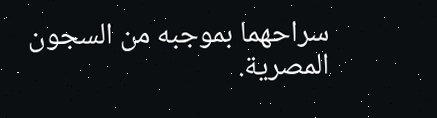سراحهما بموجبه من السجون المصرية.